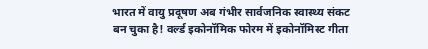भारत में वायु प्रदूषण अब गंभीर सार्वजनिक स्वास्थ्य संकट बन चुका है! वर्ल्ड इकोनॉमिक फोरम में इकोनॉमिस्ट गीता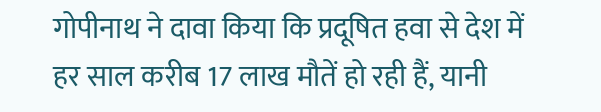गोपीनाथ ने दावा किया कि प्रदूषित हवा से देश में हर साल करीब 17 लाख मौतें हो रही हैं, यानी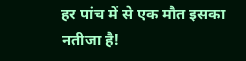हर पांच में से एक मौत इसका नतीजा है!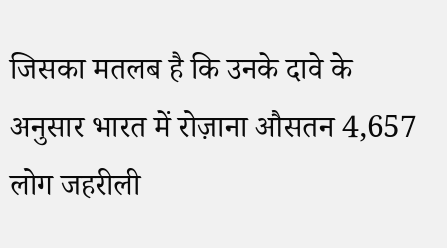जिसका मतलब है कि उनके दावे के अनुसार भारत में रोज़ाना औसतन 4,657 लोग जहरीली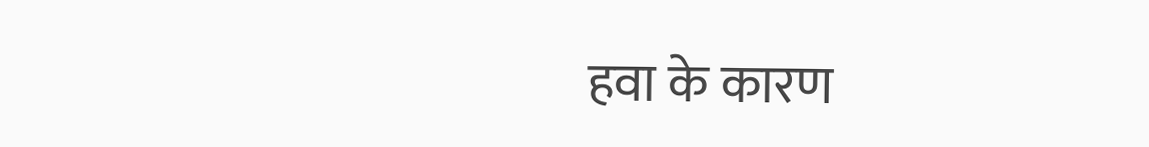हवा के कारण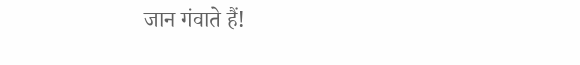जान गंवाते हैं!